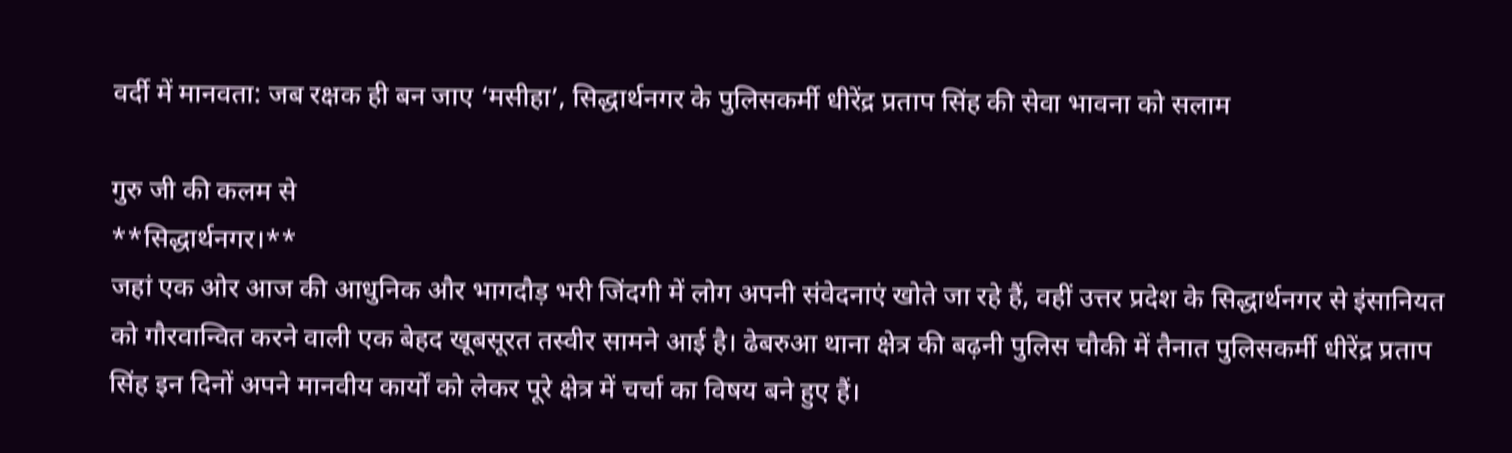वर्दी में मानवता: जब रक्षक ही बन जाए ‘मसीहा’, सिद्धार्थनगर के पुलिसकर्मी धीरेंद्र प्रताप सिंह की सेवा भावना को सलाम

गुरु जी की कलम से
**सिद्धार्थनगर।**
जहां एक ओर आज की आधुनिक और भागदौड़ भरी जिंदगी में लोग अपनी संवेदनाएं खोते जा रहे हैं, वहीं उत्तर प्रदेश के सिद्धार्थनगर से इंसानियत को गौरवान्वित करने वाली एक बेहद खूबसूरत तस्वीर सामने आई है। ढेबरुआ थाना क्षेत्र की बढ़नी पुलिस चौकी में तैनात पुलिसकर्मी धीरेंद्र प्रताप सिंह इन दिनों अपने मानवीय कार्यों को लेकर पूरे क्षेत्र में चर्चा का विषय बने हुए हैं।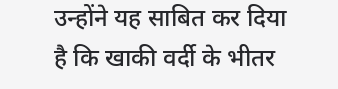उन्होंने यह साबित कर दिया है कि खाकी वर्दी के भीतर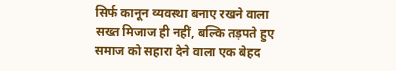सिर्फ कानून व्यवस्था बनाए रखने वाला सख्त मिजाज ही नहीं, बल्कि तड़पते हुए समाज को सहारा देने वाला एक बेहद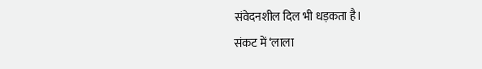संवेदनशील दिल भी धड़कता है।
संकट में ‘लाला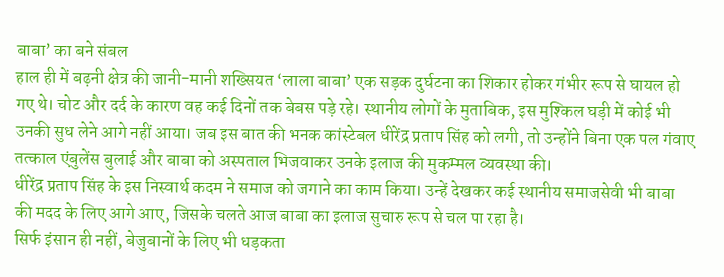बाबा’ का बने संबल
हाल ही में बढ़नी क्षेत्र की जानी-मानी शख्सियत ‘लाला बाबा’ एक सड़क दुर्घटना का शिकार होकर गंभीर रूप से घायल हो गए थे। चोट और दर्द के कारण वह कई दिनों तक बेबस पड़े रहे। स्थानीय लोगों के मुताबिक, इस मुश्किल घड़ी में कोई भी उनकी सुध लेने आगे नहीं आया। जब इस बात की भनक कांस्टेबल धीरेंद्र प्रताप सिंह को लगी, तो उन्होंने बिना एक पल गंवाए तत्काल एंबुलेंस बुलाई और बाबा को अस्पताल भिजवाकर उनके इलाज की मुकम्मल व्यवस्था की।
धीरेंद्र प्रताप सिंह के इस निस्वार्थ कदम ने समाज को जगाने का काम किया। उन्हें देखकर कई स्थानीय समाजसेवी भी बाबा की मदद के लिए आगे आए, जिसके चलते आज बाबा का इलाज सुचारु रूप से चल पा रहा है।
सिर्फ इंसान ही नहीं, बेजुबानों के लिए भी धड़कता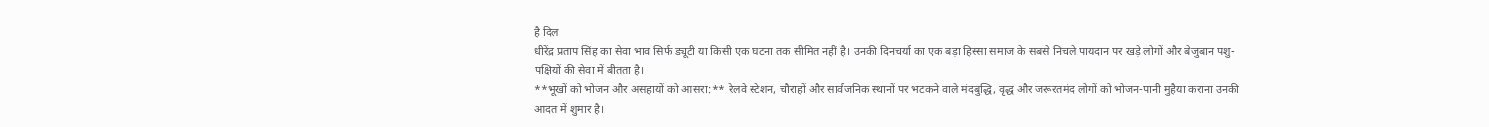है दिल
धीरेंद्र प्रताप सिंह का सेवा भाव सिर्फ ड्यूटी या किसी एक घटना तक सीमित नहीं है। उनकी दिनचर्या का एक बड़ा हिस्सा समाज के सबसे निचले पायदान पर खड़े लोगों और बेजुबान पशु-पक्षियों की सेवा में बीतता है।
**भूखों को भोजन और असहायों को आसरा:** रेलवे स्टेशन, चौराहों और सार्वजनिक स्थानों पर भटकने वाले मंदबुद्धि, वृद्ध और जरूरतमंद लोगों को भोजन-पानी मुहैया कराना उनकी आदत में शुमार है।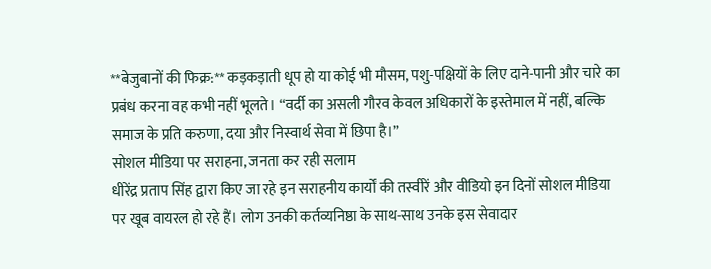**बेजुबानों की फिक्र:** कड़कड़ाती धूप हो या कोई भी मौसम, पशु-पक्षियों के लिए दाने-पानी और चारे का प्रबंध करना वह कभी नहीं भूलते। “वर्दी का असली गौरव केवल अधिकारों के इस्तेमाल में नहीं, बल्कि समाज के प्रति करुणा, दया और निस्वार्थ सेवा में छिपा है।”
सोशल मीडिया पर सराहना, जनता कर रही सलाम
धीरेंद्र प्रताप सिंह द्वारा किए जा रहे इन सराहनीय कार्यों की तस्वीरें और वीडियो इन दिनों सोशल मीडिया पर खूब वायरल हो रहे हैं। लोग उनकी कर्तव्यनिष्ठा के साथ-साथ उनके इस सेवादार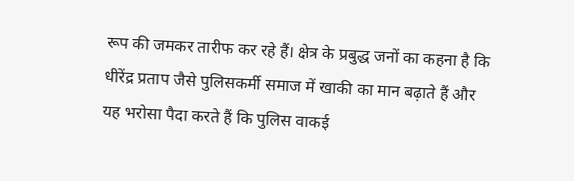रूप की जमकर तारीफ कर रहे हैं। क्षेत्र के प्रबुद्ध जनों का कहना है कि धीरेंद्र प्रताप जैसे पुलिसकर्मी समाज में खाकी का मान बढ़ाते हैं और यह भरोसा पैदा करते हैं कि पुलिस वाकई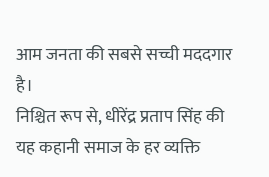आम जनता की सबसे सच्ची मददगार है।
निश्चित रूप से, धीरेंद्र प्रताप सिंह की यह कहानी समाज के हर व्यक्ति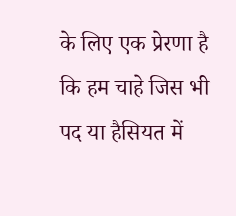के लिए एक प्रेरणा है कि हम चाहे जिस भी पद या हैसियत में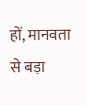हों, मानवता से बड़ा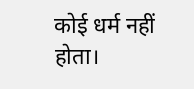कोई धर्म नहीं होता।